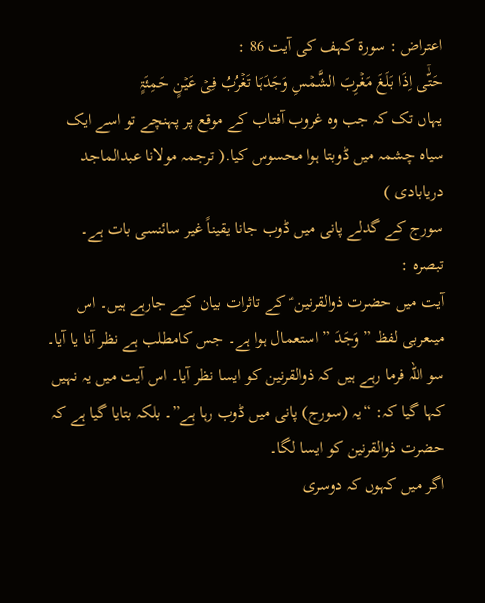اعتراض : سورۃ کہف کی آیت 86 :
حَتّٰۤی اِذَا بَلَغَ مَغۡرِبَ الشَّمۡسِ وَجَدَہَا تَغۡرُبُ فِیۡ عَیۡنٍ حَمِئَۃٍ
یہاں تک کہ جب وہ غروب آفتاب کے موقع پر پہنچے تو اسے ایک سیاہ چشمہ میں ڈوبتا ہوا محسوس کیا.( ترجمہ مولانا عبدالماجد دریابادی )
سورج کے گدلے پانی میں ڈوب جانا یقیناً غیر سائنسی بات ہے۔
تبصرہ :
آیت میں حضرت ذوالقرنین ؑ کے تاثرات بیان کیے جارہے ہیں۔ اس میںعربی لفظ ” وَجَدَ ” استعمال ہوا ہے۔ جس کامطلب ہے نظر آنا یا آیا۔ سو اللہ فرما رہے ہیں کہ ذوالقرنین کو ایسا نظر آیا۔ اس آیت میں یہ نہیں کہا گیا کہ: “یہ (سورج) پانی میں ڈوب رہا ہے”۔ بلکہ بتایا گیا ہے کہ حضرت ذوالقرنین کو ایسا لگا۔
اگر میں کہوں کہ دوسری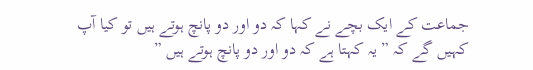جماعت کے ایک بچے نے کہا کہ دو اور دو پانچ ہوتے ہیں تو کیا آپ کہیں گے کہ ” یہ کہتا ہے کہ دو اور دو پانچ ہوتے ہیں ”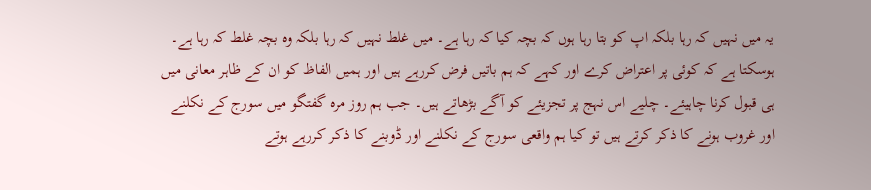یہ میں نہیں کہ رہا بلکہ اپ کو بتا رہا ہوں کہ بچہ کیا کہ رہا ہے۔ میں غلط نہیں کہ رہا بلکہ وہ بچہ غلط کہ رہا ہے۔
ہوسکتا ہے کہ کوئی پر اعتراض کرے اور کہے کہ ہم باتیں فرض کررہے ہیں اور ہمیں الفاظ کو ان کے ظاہر معانی میں ہی قبول کرنا چاہیئے۔ چلیے اس نہج پر تجزیئے کو آگے بڑھاتے ہیں۔ جب ہم روز مرہ گفتگو میں سورج کے نکلنے اور غروب ہونے کا ذکر کرتے ہیں تو کیا ہم واقعی سورج کے نکلنے اور ڈوبنے کا ذکر کررہے ہوتے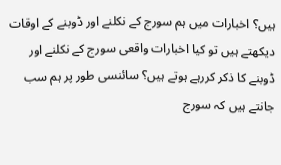ہیں؟ اخبارات میں ہم سورج کے نکلنے اور ڈوبنے کے اوقات دیکھتے ہیں تو کیا اخبارات واقعی سورج کے نکلنے اور ڈوبنے کا ذکر کررہے ہوتے ہیں؟ سائنسی طور پر ہم سب جانتے ہیں کہ سورج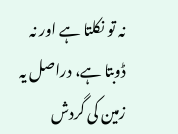نہ تو نکلتا ہے اور نہ ڈوبتا ہے، دراصل یہ زمین کی گردش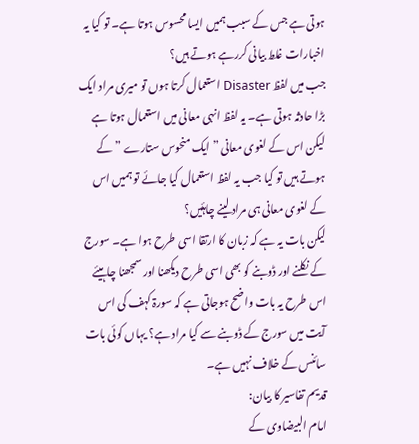ہوتی ہے جس کے سبب ہمیں ایسا محسوس ہوتا ہے۔ تو کیا یہ اخبارات غلط بیانی کررہے ہوتے ہیں؟
جب میں لفظ Disaster استعمال کرتا ہوں تو میری مراد ایک بڑا حادثہ ہوتی ہے۔ یہ لفظ انہی معانی میں استعمال ہوتا ہے لیکن اس کے لغوی معانی ” ایک منحوس ستارے ” کے ہوتے ہیں تو کیا جب یہ لفظ استعمال کیا جائے تو ہمیں اس کے لغوی معانی ہی مراد لینے چاہئیں؟
لیکن بات یہ ہے کہ زبان کا ارتقا اسی طرح ہوا ہے۔ سورج کے نکلنے اور ڈوبنے کو بھی اسی طرح دیکھنا اور سمجھنا چاہیئے اس طرح یہ بات واضح ہوجاتی ہے کہ سورۃ کہف کی اس آیت میں سورج کے ڈوبنے سے کیا مراد ہے؟ یہاں کوئی بات سائنس کے خلاف نہیں ہے۔
قدیم تفاسیر کا بیان:
امام البیضاوی کے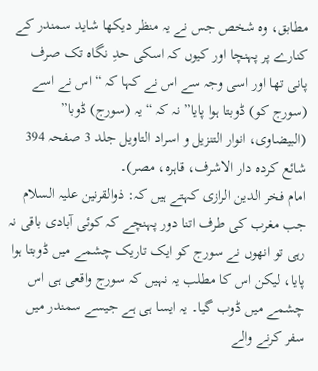مطابق، وہ شخص جس نے یہ منظر دیکھا شاید سمندر کے کنارے پر پہنچا اور کیوں کہ اسکی حدِ نگاہ تک صرف پانی تھا اور اسی وجہ سے اس نے کہا کہ “اس نے اسے (سورج کو) ڈوبتا ہوا پایا” نہ کہ “یہ (سورج) ڈوبا”
(البیضاوی، انوار التنزیل و اسراد التاویل جلد 3 صفحہ 394 شائع کردہ دار الاشرف، قاہرہ، مصر)۔
امام فخر الدین الرازی کہتے ہیں کہ: ذوالقرنین علیہ السلام جب مغرب کی طرف اتنا دور پہنچے کہ کوئی آبادی باقی نہ رہی تو انھوں نے سورج کو ایک تاریک چشمے میں ڈوبتا ہوا پایا، لیکن اس کا مطلب یہ نہیں کہ سورج واقعی ہی اس چشمے میں ڈوب گیا۔ یہ ایسا ہی ہے جیسے سمندر میں سفر کرنے والے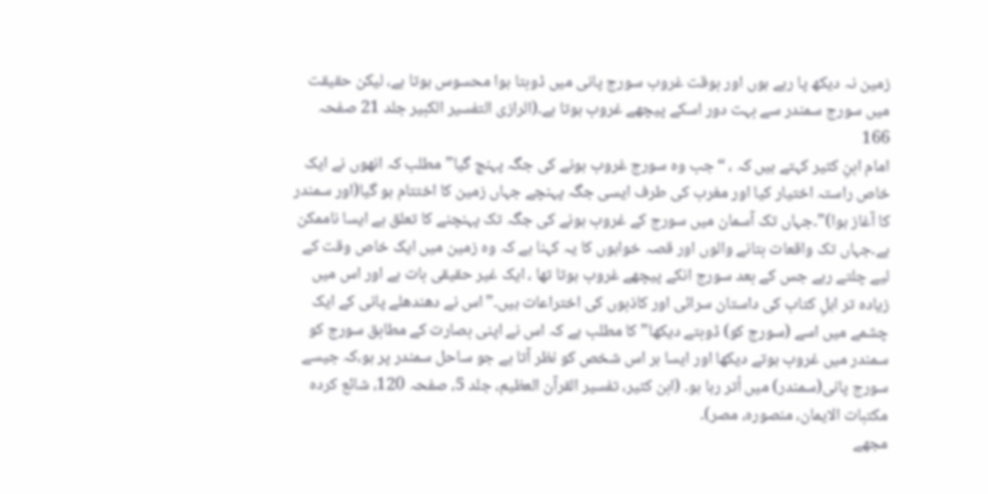زمین نہ دیکھ پا رہے ہوں اور بوقت غروب سورج پانی میں ڈوبتا ہوا محسوس ہوتا ہے، لیکن حقیقت میں سورج سمندر سے بہت دور اسکے پیچھے غروب ہوتا ہے۔(الرازی التفسیر الکبیر جلد 21 صفحہ 166
امام ابنِ کثیر کہتے ہیں کہ ، “جب وہ سورج غروب ہونے کی جگہ پہنچ گیا” مطلب کہ انھوں نے ایک خاص راستہ اختیار کیا اور مغرب کی طرف ایسی جگہ پہنچے جہاں زمین کا اختتام ہو گیا(اور سمندر کا آغاز ہوا)”۔جہاں تک آسمان میں سورج کے غروب ہونے کی جگہ تک پہنچنے کا تعلق ہے ایسا ناممکن ہے۔جہاں تک واقعات بتانے والوں اور قصہ خواہوں کا یہ کہنا ہے کہ وہ زمین میں ایک خاص وقت کے لیے چلتے رہے جس کے بعد سورج انکے پیچھے غروب ہوتا تھا ، ایک غیر حقیقی بات ہے اور اس میں زیادہ تر اہلِ کتاب کی داستان سرائی اور کاذبوں کی اختراعات ہیں۔”اس نے دھندھلے پانی کے ایک چشمے میں اسے (سورج کو) ڈوبتے دیکھا” کا مطلب ہے کہ اس نے اپنی بصارت کے مطابق سورج کو سمندر میں غروب ہوتے دیکھا اور ایسا ہر اس شخص کو نظر آتا ہے جو ساحل سمندر پر ہو،کہ جیسے سورج پانی(سمندر) میں اُتر رہا ہو۔ (ابن کثیر، تفسیر القرآن العظیم، جلد 5، صفحہ 120، شائع کردہ مکتبات الایمان، منصورہ، مصر)۔
مجھے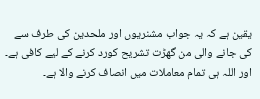یقین ہے کہ یہ جواب مشنریوں اور ملحدین کی طرف سے کی جانے والی من گھڑت تشریح کورد کرنے کے لیے کافی ہے۔ اور اللہ ہی تمام معاملات میں انصاف کرنے والا ہے۔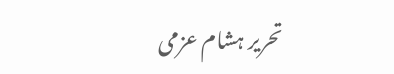تحریر ہشام عزمی